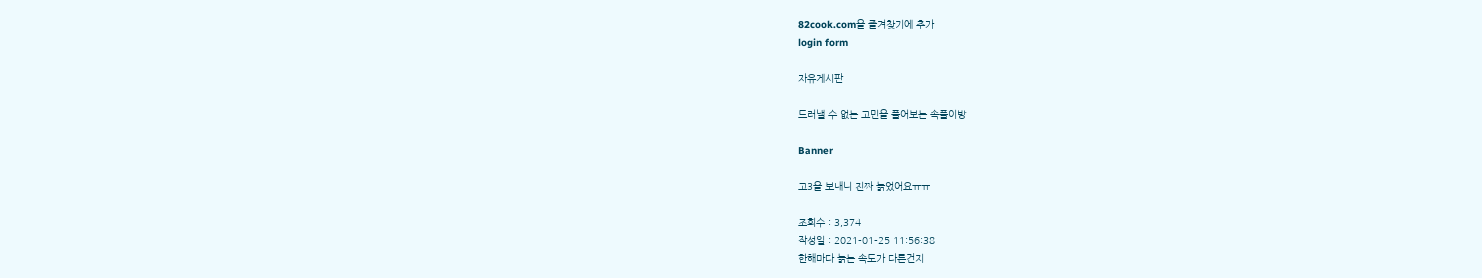82cook.com을 즐겨찾기에 추가
login form

자유게시판

드러낼 수 없는 고민을 풀어보는 속풀이방

Banner

고3을 보내니 진짜 늙었어요ㅠㅠ

조회수 : 3,374
작성일 : 2021-01-25 11:56:38
한해마다 늙는 속도가 다른건지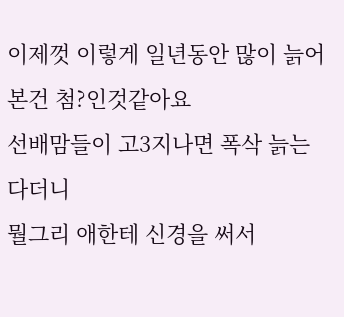이제껏 이렇게 일년동안 많이 늙어본건 첨?인것같아요
선배맘들이 고3지나면 폭삭 늙는다더니
뭘그리 애한테 신경을 써서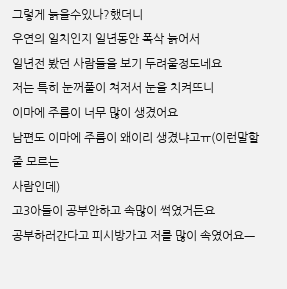그렇게 늙을수있나?했더니
우연의 일치인지 일년동안 폭삭 늙어서
일년전 봤던 사람들을 보기 두려울정도네요
저는 특히 눈꺼풀이 쳐저서 눈을 치켜뜨니
이마에 주름이 너무 많이 생겼어요
남편도 이마에 주름이 왜이리 생겼냐고ㅠ(이런말할줄 모르는
사람인데)
고3아들이 공부안하고 속많이 썩였거든요
공부하러간다고 피시방가고 저를 많이 속였어요ㅡ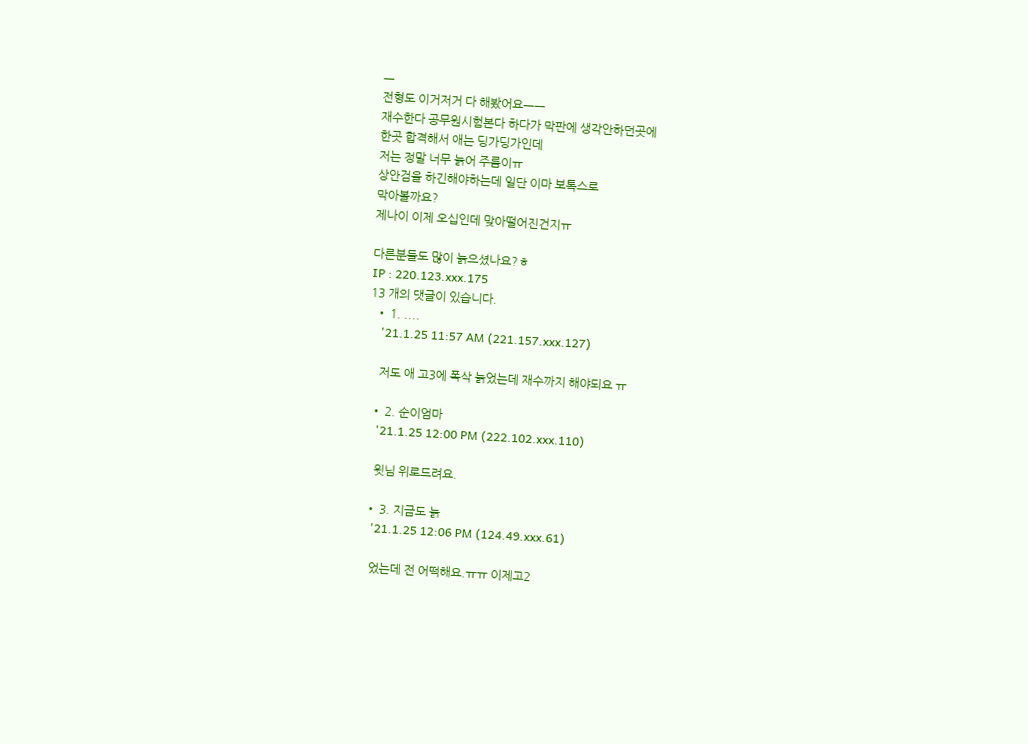ㅡ
전형도 이거저거 다 해봤어요ㅡㅡ
재수한다 공무원시험본다 하다가 막판에 생각안하던곳에
한곳 합격해서 애는 딩가딩가인데
저는 정말 너무 늙어 주름이ㅠ
상안검을 하긴해야하는데 일단 이마 보톡스로
막아볼까요?
제나이 이제 오십인데 맞아떨어진건지ㅠ

다른분들도 많이 늙으셨나요?ㅎ
IP : 220.123.xxx.175
13 개의 댓글이 있습니다.
  • 1. ....
    '21.1.25 11:57 AM (221.157.xxx.127)

    저도 애 고3에 폭삭 늙었는데 재수까지 해야되요 ㅠ

  • 2. 순이엄마
    '21.1.25 12:00 PM (222.102.xxx.110)

    윗님 위로드려요.

  • 3. 지금도 늙
    '21.1.25 12:06 PM (124.49.xxx.61)

    었는데 전 어떡해요.ㅠㅠ 이제고2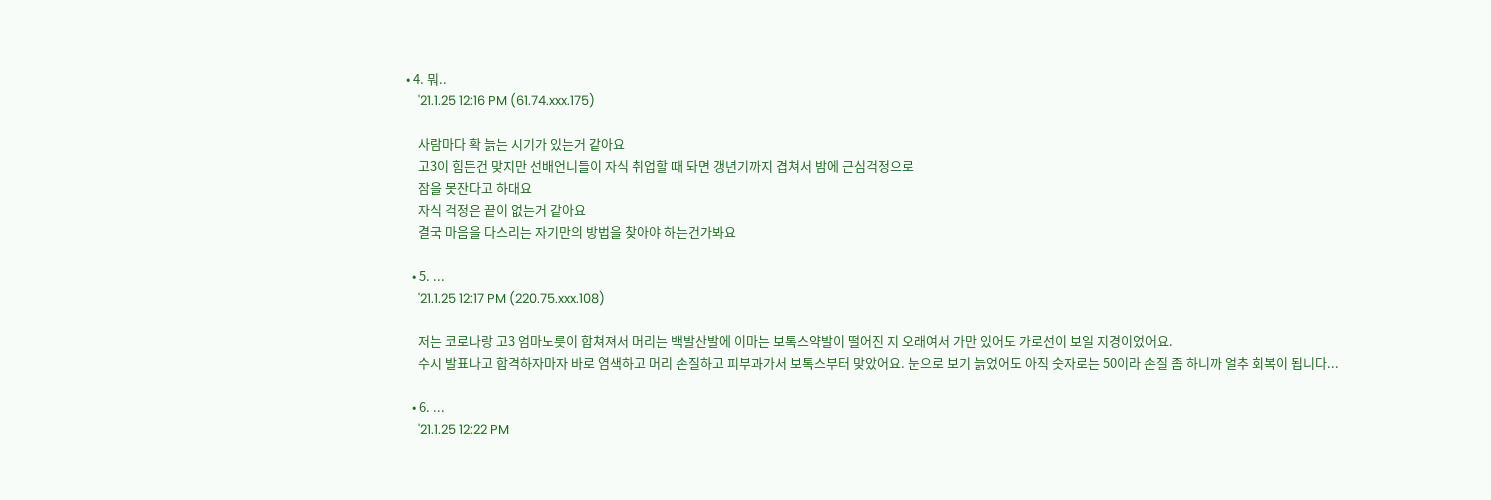• 4. 뭐..
    '21.1.25 12:16 PM (61.74.xxx.175)

    사람마다 확 늙는 시기가 있는거 같아요
    고3이 힘든건 맞지만 선배언니들이 자식 취업할 때 돠면 갱년기까지 겹쳐서 밤에 근심걱정으로
    잠을 못잔다고 하대요
    자식 걱정은 끝이 없는거 같아요
    결국 마음을 다스리는 자기만의 방법을 찾아야 하는건가봐요

  • 5. ...
    '21.1.25 12:17 PM (220.75.xxx.108)

    저는 코로나랑 고3 엄마노릇이 합쳐져서 머리는 백발산발에 이마는 보톡스약발이 떨어진 지 오래여서 가만 있어도 가로선이 보일 지경이었어요.
    수시 발표나고 합격하자마자 바로 염색하고 머리 손질하고 피부과가서 보톡스부터 맞았어요. 눈으로 보기 늙었어도 아직 숫자로는 50이라 손질 좀 하니까 얼추 회복이 됩니다...

  • 6. ...
    '21.1.25 12:22 PM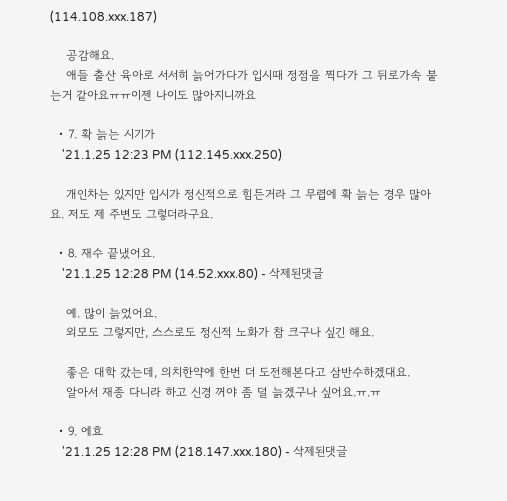(114.108.xxx.187)

    공감해요.
    애들 출산 육아로 서서히 늙어가다가 입시때 정점을 찍다가 그 뒤로가속 붙는거 같아요ㅠㅠ이젠 나이도 많아지니까요

  • 7. 확 늙는 시기가
    '21.1.25 12:23 PM (112.145.xxx.250)

    개인차는 있지만 입시가 정신적으로 힘든거라 그 무렵에 확 늙는 경우 많아요. 저도 제 주변도 그렇더라구요.

  • 8. 재수 끝냈어요.
    '21.1.25 12:28 PM (14.52.xxx.80) - 삭제된댓글

    예. 많이 늙었어요.
    외모도 그렇지만, 스스로도 정신적 노화가 참 크구나 싶긴 해요.

    좋은 대학 갔는데, 의치한약에 한번 더 도전해본다고 삼반수하겠대요.
    알아서 재종 다니라 하고 신경 꺼야 좀 덜 늙겠구나 싶어요.ㅠ.ㅠ

  • 9. 에효
    '21.1.25 12:28 PM (218.147.xxx.180) - 삭제된댓글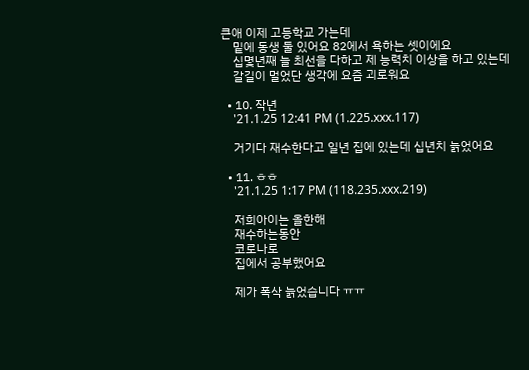큰애 이제 고등학교 가는데
    밑에 동생 둘 있어요 82에서 욕하는 셋이에요
    십몇년째 늘 최선을 다하고 제 능력치 이상을 하고 있는데
    갈길이 멀었단 생각에 요즘 괴로워요

  • 10. 작년
    '21.1.25 12:41 PM (1.225.xxx.117)

    거기다 재수한다고 일년 집에 있는데 십년치 늙었어요

  • 11. ㅎㅎ
    '21.1.25 1:17 PM (118.235.xxx.219)

    저희아이는 올한해
    재수하는동안
    코로나로
    집에서 공부했어요

    제가 폭삭 늙었습니다 ㅠㅠ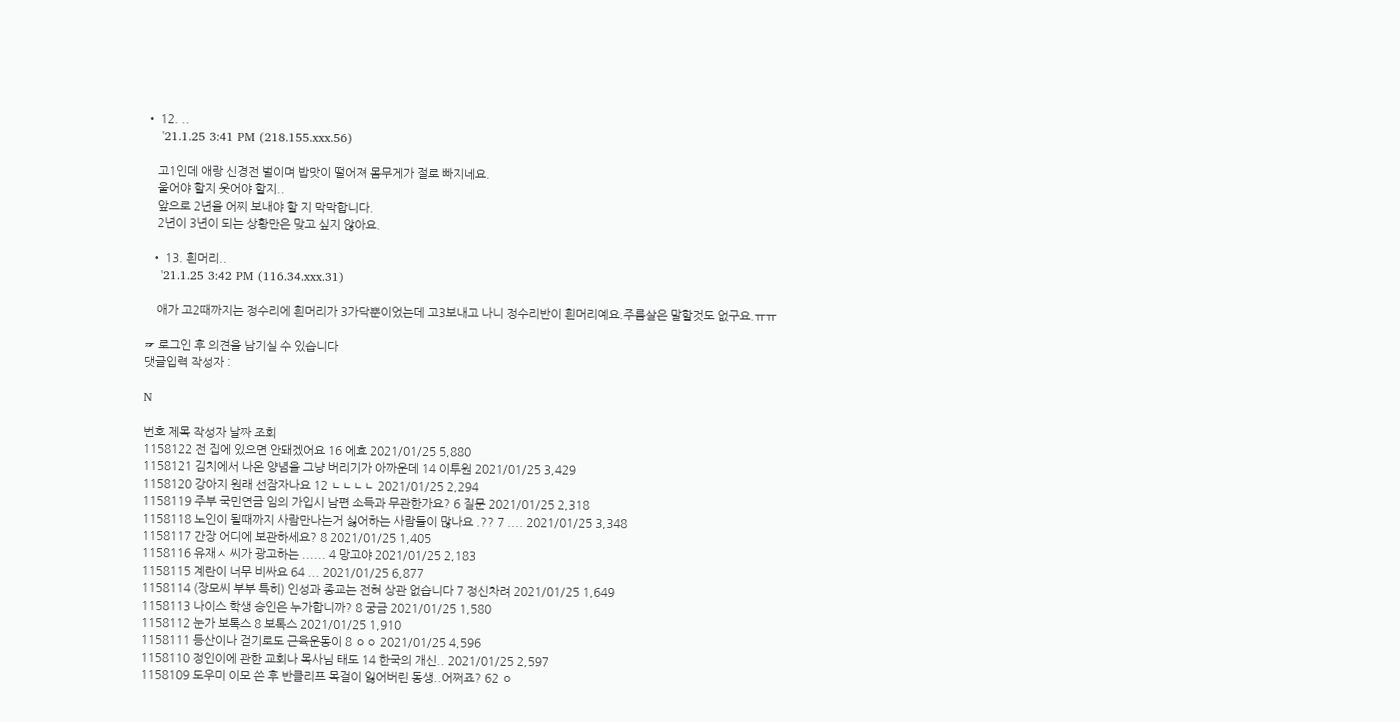• 12. ..
    '21.1.25 3:41 PM (218.155.xxx.56)

    고1인데 애랑 신경전 벌이며 밥맛이 떨어져 몸무게가 절로 빠지네요.
    울어야 할지 웃어야 할지..
    앞으로 2년을 어찌 보내야 할 지 막막합니다.
    2년이 3년이 되는 상황만은 맞고 싶지 않아요.

  • 13. 흰머리..
    '21.1.25 3:42 PM (116.34.xxx.31)

    애가 고2때까지는 정수리에 흰머리가 3가닥뿐이었는데 고3보내고 나니 정수리반이 흰머리예요.주름살은 말할것도 없구요.ㅠㅠ

☞ 로그인 후 의견을 남기실 수 있습니다
댓글입력 작성자 :

N

번호 제목 작성자 날짜 조회
1158122 전 집에 있으면 안돼겠어요 16 에효 2021/01/25 5,880
1158121 김치에서 나온 양념을 그냥 버리기가 아까운데 14 이투원 2021/01/25 3,429
1158120 강아지 원래 선잠자나요 12 ㄴㄴㄴㄴ 2021/01/25 2,294
1158119 주부 국민연금 임의 가입시 남편 소득과 무관한가요? 6 질문 2021/01/25 2,318
1158118 노인이 될때까지 사람만나는거 싫어하는 사람들이 많나요 .?? 7 .... 2021/01/25 3,348
1158117 간장 어디에 보관하세요? 8 2021/01/25 1,405
1158116 유재ㅅ 씨가 광고하는 ...... 4 망고야 2021/01/25 2,183
1158115 계란이 너무 비싸요 64 ... 2021/01/25 6,877
1158114 (장모씨 부부 특히) 인성과 종교는 전혀 상관 없습니다 7 정신차려 2021/01/25 1,649
1158113 나이스 학생 승인은 누가합니까? 8 궁금 2021/01/25 1,580
1158112 눈가 보톡스 8 보톡스 2021/01/25 1,910
1158111 등산이나 걷기로도 근육운동이 8 ㅇㅇ 2021/01/25 4,596
1158110 정인이에 관한 교회나 목사님 태도 14 한국의 개신.. 2021/01/25 2,597
1158109 도우미 이모 쓴 후 반클리프 목걸이 잃어버린 동생..어쩌죠? 62 ㅇ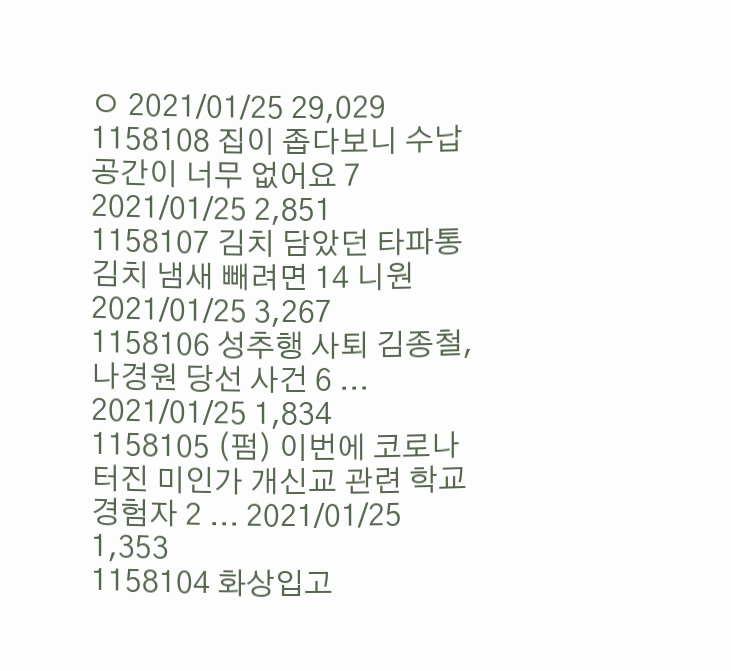ㅇ 2021/01/25 29,029
1158108 집이 좁다보니 수납공간이 너무 없어요 7 2021/01/25 2,851
1158107 김치 담았던 타파통 김치 냄새 빼려면 14 니원 2021/01/25 3,267
1158106 성추행 사퇴 김종철, 나경원 당선 사건 6 ... 2021/01/25 1,834
1158105 (펌) 이번에 코로나 터진 미인가 개신교 관련 학교 경험자 2 ... 2021/01/25 1,353
1158104 화상입고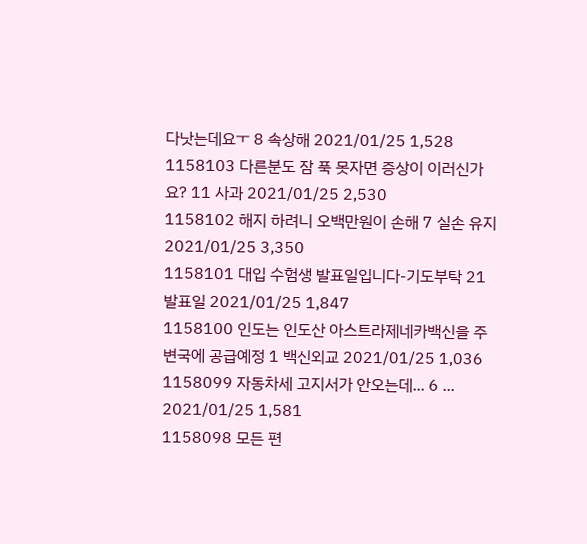다낫는데요ㅜ 8 속상해 2021/01/25 1,528
1158103 다른분도 잠 푹 못자면 증상이 이러신가요? 11 사과 2021/01/25 2,530
1158102 해지 하려니 오백만원이 손해 7 실손 유지 2021/01/25 3,350
1158101 대입 수험생 발표일입니다-기도부탁 21 발표일 2021/01/25 1,847
1158100 인도는 인도산 아스트라제네카백신을 주변국에 공급예정 1 백신외교 2021/01/25 1,036
1158099 자동차세 고지서가 안오는데... 6 ... 2021/01/25 1,581
1158098 모든 편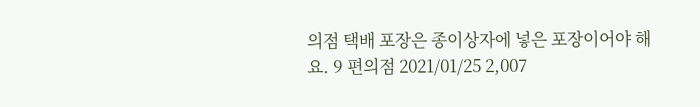의점 택배 포장은 종이상자에 넣은 포장이어야 해요. 9 편의점 2021/01/25 2,007